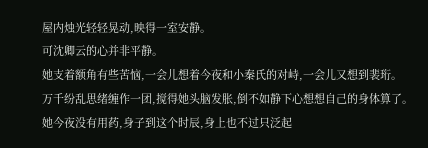屋内烛光轻轻晃动,映得一室安静。
可沈卿云的心并非平静。
她支着额角有些苦恼,一会儿想着今夜和小秦氏的对峙,一会儿又想到裴珩。
万千纷乱思绪缠作一团,搅得她头脑发胀,倒不如静下心想想自己的身体算了。
她今夜没有用药,身子到这个时辰,身上也不过只泛起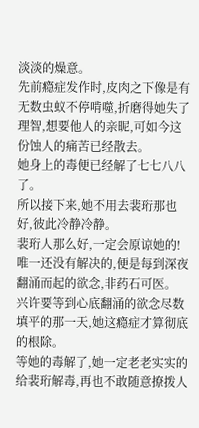淡淡的燥意。
先前瘾症发作时,皮肉之下像是有无数虫蚁不停啃噬,折磨得她失了理智,想要他人的亲昵,可如今这份蚀人的痛苦已经散去。
她身上的毒便已经解了七七八八了。
所以接下来,她不用去裴珩那也好,彼此冷静冷静。
裴珩人那么好,一定会原谅她的!
唯一还没有解决的,便是每到深夜翻涌而起的欲念,非药石可医。
兴许要等到心底翻涌的欲念尽数填平的那一天,她这瘾症才算彻底的根除。
等她的毒解了,她一定老老实实的给裴珩解毒,再也不敢随意撩拨人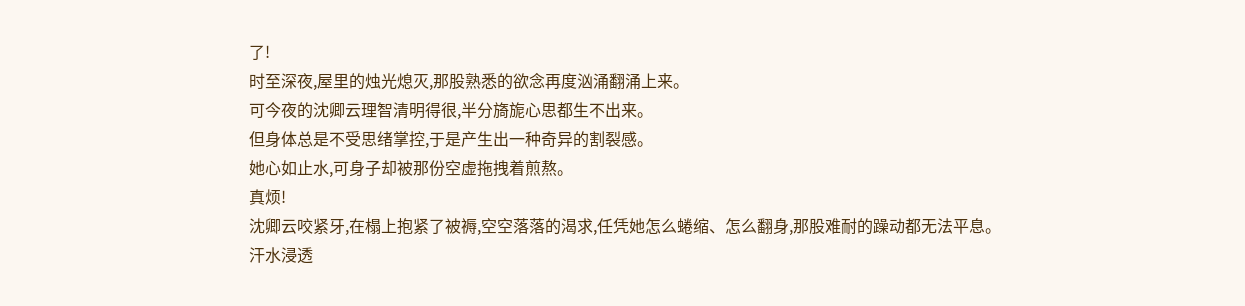了!
时至深夜,屋里的烛光熄灭,那股熟悉的欲念再度汹涌翻涌上来。
可今夜的沈卿云理智清明得很,半分旖旎心思都生不出来。
但身体总是不受思绪掌控,于是产生出一种奇异的割裂感。
她心如止水,可身子却被那份空虚拖拽着煎熬。
真烦!
沈卿云咬紧牙,在榻上抱紧了被褥,空空落落的渴求,任凭她怎么蜷缩、怎么翻身,那股难耐的躁动都无法平息。
汗水浸透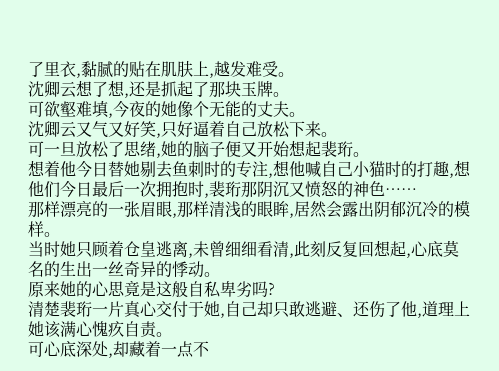了里衣,黏腻的贴在肌肤上,越发难受。
沈卿云想了想,还是抓起了那块玉牌。
可欲壑难填,今夜的她像个无能的丈夫。
沈卿云又气又好笑,只好逼着自己放松下来。
可一旦放松了思绪,她的脑子便又开始想起裴珩。
想着他今日替她剔去鱼刺时的专注,想他喊自己小猫时的打趣,想他们今日最后一次拥抱时,裴珩那阴沉又愤怒的神色……
那样漂亮的一张眉眼,那样清浅的眼眸,居然会露出阴郁沉冷的模样。
当时她只顾着仓皇逃离,未曾细细看清,此刻反复回想起,心底莫名的生出一丝奇异的悸动。
原来她的心思竟是这般自私卑劣吗?
清楚裴珩一片真心交付于她,自己却只敢逃避、还伤了他,道理上她该满心愧疚自责。
可心底深处,却藏着一点不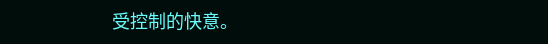受控制的快意。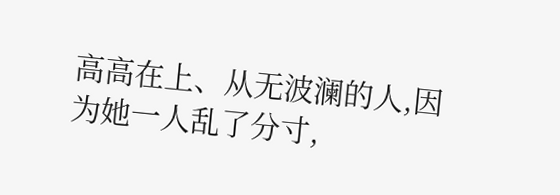高高在上、从无波澜的人,因为她一人乱了分寸,